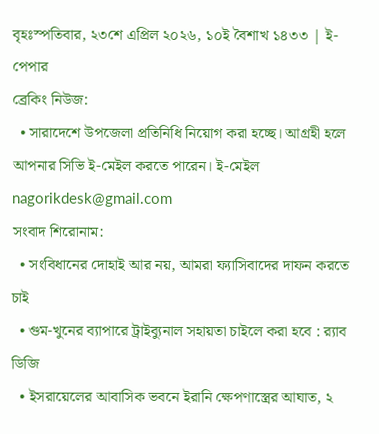বৃহঃস্পতিবার, ২৩শে এপ্রিল ২০২৬, ১০ই বৈশাখ ১৪৩৩ | ই-পেপার
ব্রেকিং নিউজ:
  • সারাদেশে উপজেলা প্রতিনিধি নিয়োগ করা হচ্ছে। আগ্রহী হলে আপনার সিভি ই-মেইল করতে পারেন। ই-মেইল nagorikdesk@gmail.com
সংবাদ শিরোনাম:
  • সংবিধানের দোহাই আর নয়, আমরা ফ্যাসিবাদের দাফন করতে চাই
  • গুম-খুনের ব্যাপারে ট্রাইব্যুনাল সহায়তা চাইলে করা হবে : র‍্যাব ডিজি
  • ইসরায়েলের আবাসিক ভবনে ইরানি ক্ষেপণাস্ত্রের আঘাত, ২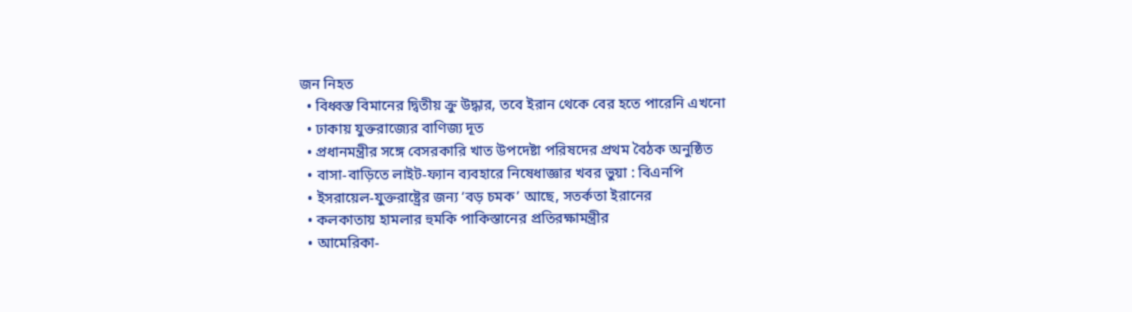জন নিহত
  • বিধ্বস্ত বিমানের দ্বিতীয় ক্রু উদ্ধার, তবে ইরান থেকে বের হতে পারেনি এখনো
  • ঢাকায় যুক্তরাজ্যের বাণিজ্য দূত
  • প্রধানমন্ত্রীর সঙ্গে বেসরকারি খাত উপদেষ্টা পরিষদের প্রথম বৈঠক অনুষ্ঠিত
  • বাসা-বাড়িতে লাইট-ফ্যান ব্যবহারে নিষেধাজ্ঞার খবর ভুয়া : বিএনপি
  • ইসরায়েল-যুক্তরাষ্ট্রের জন্য ‘বড় চমক’ আছে, সতর্কতা ইরানের
  • কলকাতায় হামলার হুমকি পাকিস্তানের প্রতিরক্ষামন্ত্রীর
  • আমেরিকা-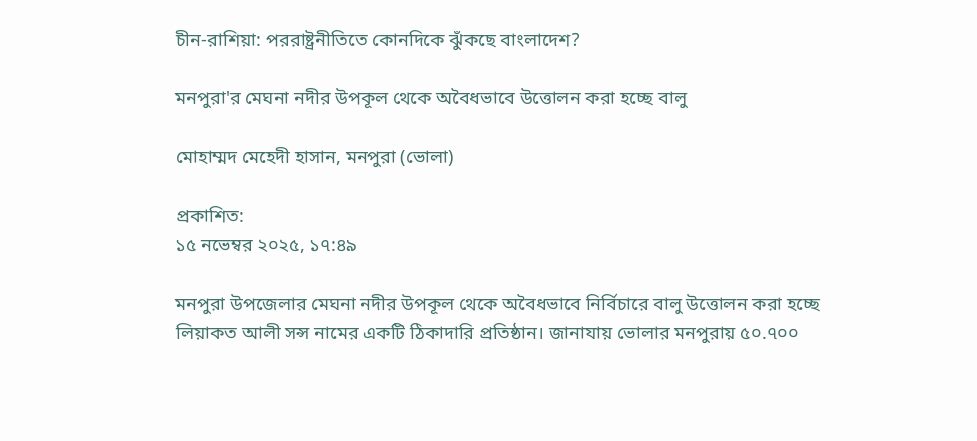চীন-রাশিয়া: পররাষ্ট্রনীতিতে কোনদিকে ঝুঁকছে বাংলাদেশ?

মনপুরা'র মেঘনা নদীর উপকূল থেকে অবৈধভাবে উত্তোলন করা হচ্ছে বালু

মোহাম্মদ মেহেদী হাসান, মনপুরা (ভোলা)

প্রকাশিত:
১৫ নভেম্বর ২০২৫, ১৭:৪৯

মনপুরা উপজেলার মেঘনা নদীর উপকূল থেকে অবৈধভাবে নির্বিচারে বালু উত্তোলন করা হচ্ছে লিয়াকত আলী সন্স নামের একটি ঠিকাদারি প্রতিষ্ঠান। জানাযায় ভোলার মনপুরায় ৫০.৭০০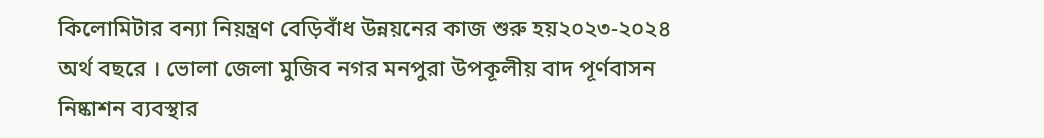কিলোমিটার বন্যা নিয়ন্ত্রণ বেড়িবাঁধ উন্নয়নের কাজ শুরু হয়২০২৩-২০২৪ অর্থ বছরে । ভোলা জেলা মুজিব নগর মনপুরা উপকূলীয় বাদ পূর্ণবাসন নিষ্কাশন ব্যবস্থার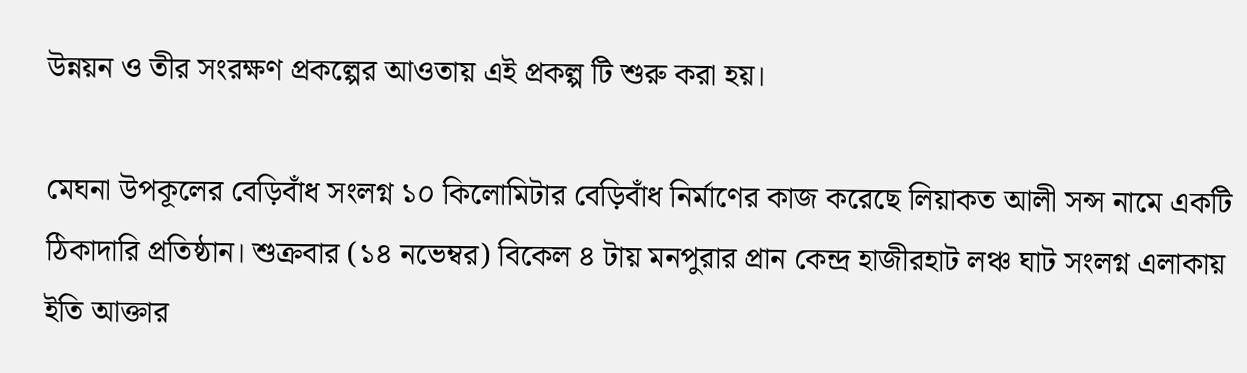উন্নয়ন ও তীর সংরক্ষণ প্রকল্পের আওতায় এই প্রকল্প টি শুরু করা হয়।

মেঘনা উপকূলের বেড়িবাঁধ সংলগ্ন ১০ কিলোমিটার বেড়িবাঁধ নির্মাণের কাজ করেছে লিয়াকত আলী সন্স নামে একটি ঠিকাদারি প্রতিষ্ঠান। শুক্রবার (১৪ নভেম্বর) বিকেল ৪ টায় মনপুরার প্রান কেন্দ্র হাজীরহাট লঞ্চ ঘাট সংলগ্ন এলাকায় ইতি আক্তার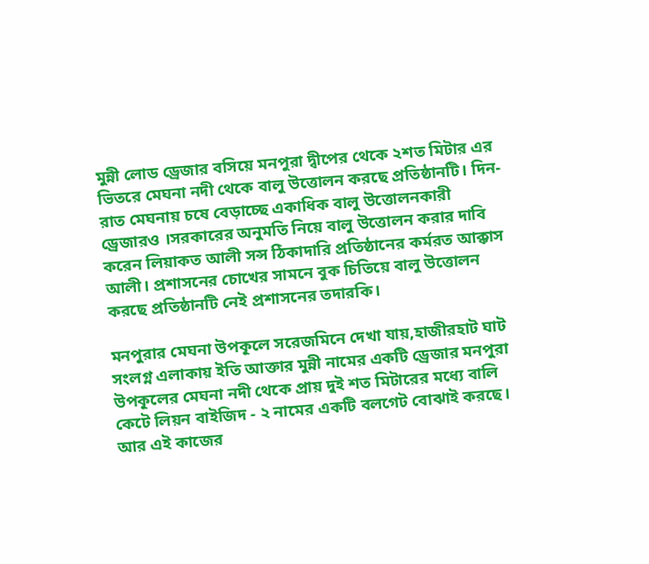মুন্নী লোড ড্রেজার বসিয়ে মনপুরা দ্বীপের থেকে ২শত মিটার এর ভিতরে মেঘনা নদী থেকে বালু উত্তোলন করছে প্রতিষ্ঠানটি। দিন-রাত মেঘনায় চষে বেড়াচ্ছে একাধিক বালু উত্তোলনকারী ড্রেজারও ।সরকারের অনুমতি নিয়ে বালু উত্তোলন করার দাবি করেন লিয়াকত আলী সন্স ঠিকাদারি প্রতিষ্ঠানের কর্মরত আক্কাস আলী। প্রশাসনের চোখের সামনে বুক চিতিয়ে বালু উত্তোলন করছে প্রতিষ্ঠানটি নেই প্রশাসনের তদারকি।

মনপুরার মেঘনা উপকূলে সরেজমিনে দেখা যায়,হাজীরহাট ঘাট সংলগ্ন এলাকায় ইতি আক্তার মুন্নী নামের একটি ড্রেজার মনপুরা উপকূলের মেঘনা নদী থেকে প্রায় দুই শত মিটারের মধ্যে বালি কেটে লিয়ন বাইজিদ - ২ নামের একটি বলগেট বোঝাই করছে।
আর এই কাজের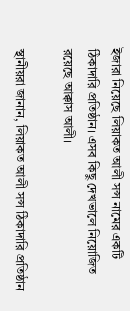ইজারা নিয়েছে লিয়াকত আলী সন্স নামের একটি ঠিকাদারি প্রতিষ্ঠান। এসব কিছু দেখভালে নিয়োজিত রয়েছে আক্কাস আলী।

স্থানীয়রা জানান, লিয়াকত আলী সন্স ঠিকাদারি প্রতিষ্ঠান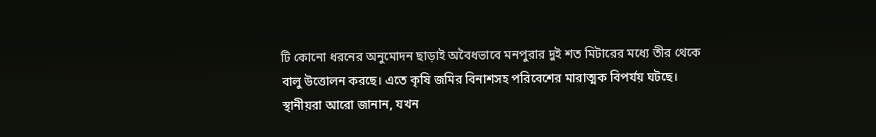টি কোনো ধরনের অনুমোদন ছাড়াই অবৈধভাবে মনপুরার দুই শত মিটারের মধ্যে তীর থেকে বালু উত্তোলন করছে। এতে কৃষি জমির বিনাশসহ পরিবেশের মারাত্মক বিপর্যয় ঘটছে। স্থানীয়রা আরো জানান, যখন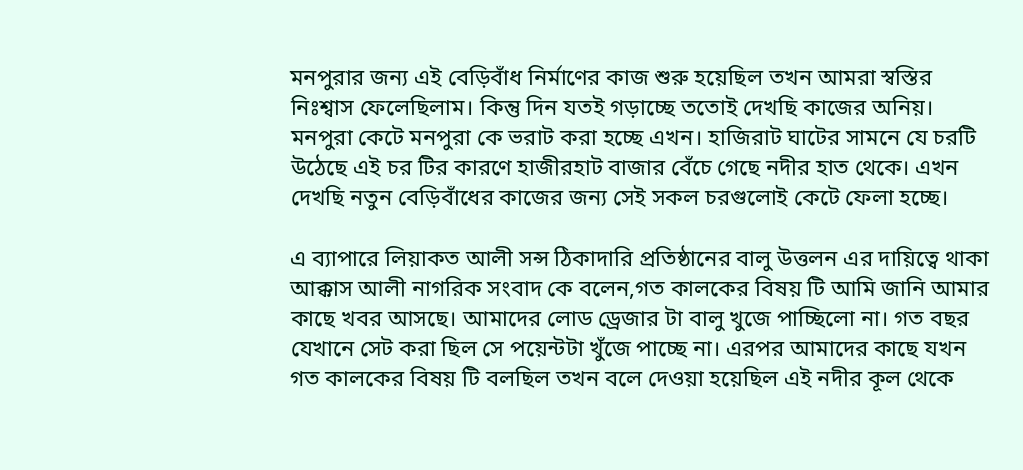মনপুরার জন্য এই বেড়িবাঁধ নির্মাণের কাজ শুরু হয়েছিল তখন আমরা স্বস্তির নিঃশ্বাস ফেলেছিলাম। কিন্তু দিন যতই গড়াচ্ছে ততোই দেখছি কাজের অনিয়। মনপুরা কেটে মনপুরা কে ভরাট করা হচ্ছে এখন। হাজিরাট ঘাটের সামনে যে চরটি উঠেছে এই চর টির কারণে হাজীরহাট বাজার বেঁচে গেছে নদীর হাত থেকে। এখন দেখছি নতুন বেড়িবাঁধের কাজের জন্য সেই সকল চরগুলোই কেটে ফেলা হচ্ছে।

এ ব্যাপারে লিয়াকত আলী সন্স ঠিকাদারি প্রতিষ্ঠানের বালু উত্তলন এর দায়িত্বে থাকা আক্কাস আলী নাগরিক সংবাদ কে বলেন,গত কালকের বিষয় টি আমি জানি আমার কাছে খবর আসছে। আমাদের লোড ড্রেজার টা বালু খুজে পাচ্ছিলো না। গত বছর যেখানে সেট করা ছিল সে পয়েন্টটা খুঁজে পাচ্ছে না। এরপর আমাদের কাছে যখন গত কালকের বিষয় টি বলছিল তখন বলে দেওয়া হয়েছিল এই নদীর কূল থেকে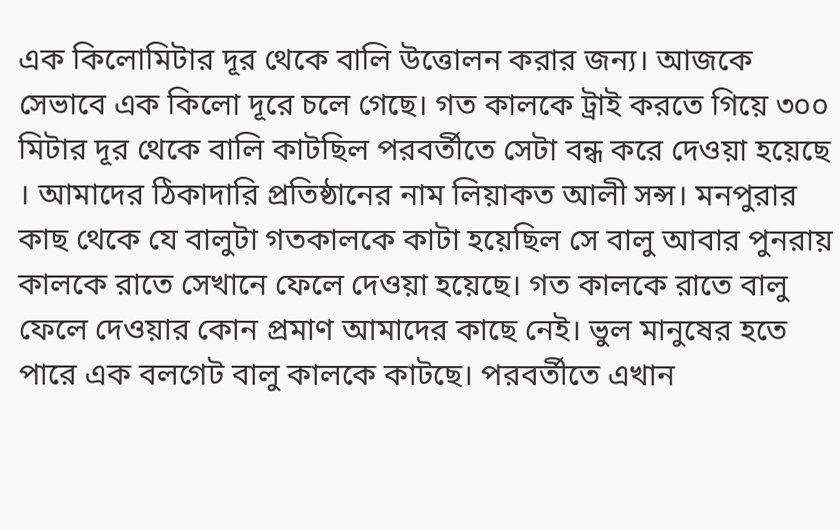এক কিলোমিটার দূর থেকে বালি উত্তোলন করার জন্য। আজকে সেভাবে এক কিলো দূরে চলে গেছে। গত কালকে ট্রাই করতে গিয়ে ৩০০ মিটার দূর থেকে বালি কাটছিল পরবর্তীতে সেটা বন্ধ করে দেওয়া হয়েছে । আমাদের ঠিকাদারি প্রতিষ্ঠানের নাম লিয়াকত আলী সন্স। মনপুরার কাছ থেকে যে বালুটা গতকালকে কাটা হয়েছিল সে বালু আবার পুনরায় কালকে রাতে সেখানে ফেলে দেওয়া হয়েছে। গত কালকে রাতে বালু ফেলে দেওয়ার কোন প্রমাণ আমাদের কাছে নেই। ভুল মানুষের হতে পারে এক বলগেট বালু কালকে কাটছে। পরবর্তীতে এখান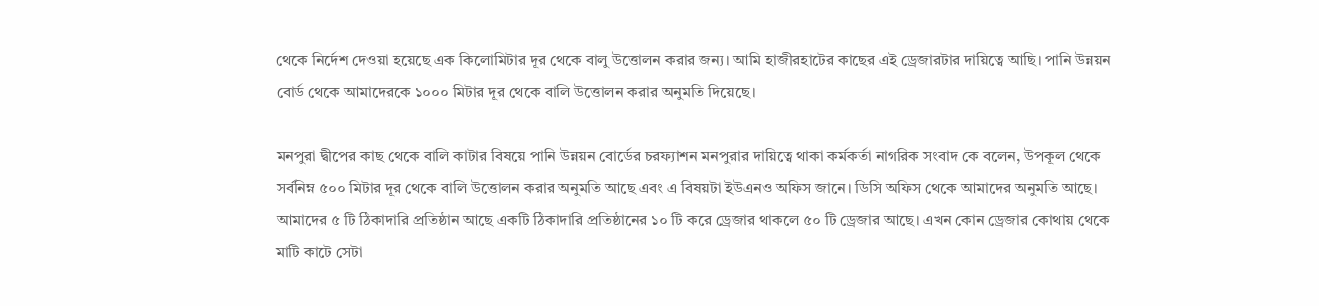থেকে নির্দেশ দেওয়া হয়েছে এক কিলোমিটার দূর থেকে বালু উত্তোলন করার জন্য। আমি হাজীরহাটের কাছের এই ড্রেজারটার দায়িত্বে আছি। পানি উন্নয়ন বোর্ড থেকে আমাদেরকে ১০০০ মিটার দূর থেকে বালি উত্তোলন করার অনুমতি দিয়েছে।

মনপুরা দ্বীপের কাছ থেকে বালি কাটার বিষয়ে পানি উন্নয়ন বোর্ডের চরফ্যাশন মনপুরার দায়িত্বে থাকা কর্মকর্তা নাগরিক সংবাদ কে বলেন, উপকূল থেকে সর্বনিম্ন ৫০০ মিটার দূর থেকে বালি উত্তোলন করার অনুমতি আছে এবং এ বিষয়টা ইউএনও অফিস জানে। ডিসি অফিস থেকে আমাদের অনুমতি আছে। আমাদের ৫ টি ঠিকাদারি প্রতিষ্ঠান আছে একটি ঠিকাদারি প্রতিষ্ঠানের ১০ টি করে ড্রেজার থাকলে ৫০ টি ড্রেজার আছে। এখন কোন ড্রেজার কোথায় থেকে মাটি কাটে সেটা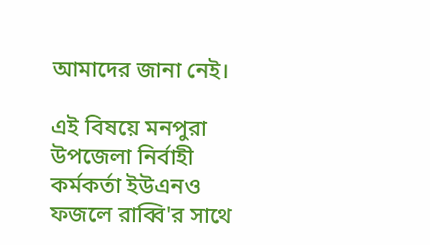আমাদের জানা নেই।

এই বিষয়ে মনপুরা উপজেলা নির্বাহী কর্মকর্তা ইউএনও ফজলে রাব্বি'র সাথে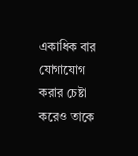একাধিক বার যোগাযোগ করার চেষ্টা করেও তাকে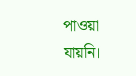পাওয়া যায়নি।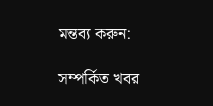মন্তব্য করুন:

সম্পর্কিত খবর